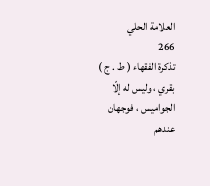العلامة الحلي
266
تذكرة الفقهاء ( ط . ج )
بقري ، وليس له إلّا الجواميس ، فوجهان عندهم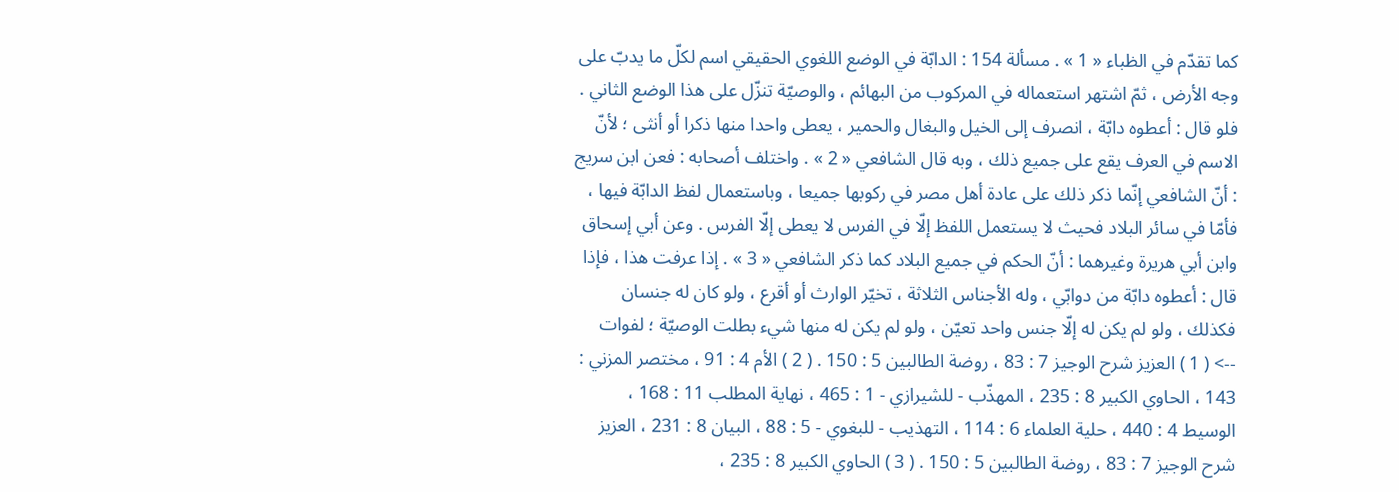كما تقدّم في الظباء « 1 » . مسألة 154 : الدابّة في الوضع اللغوي الحقيقي اسم لكلّ ما يدبّ على وجه الأرض ، ثمّ اشتهر استعماله في المركوب من البهائم ، والوصيّة تنزّل على هذا الوضع الثاني . فلو قال : أعطوه دابّة ، انصرف إلى الخيل والبغال والحمير ، يعطى واحدا منها ذكرا أو أنثى ؛ لأنّ الاسم في العرف يقع على جميع ذلك ، وبه قال الشافعي « 2 » . واختلف أصحابه : فعن ابن سريج : أنّ الشافعي إنّما ذكر ذلك على عادة أهل مصر في ركوبها جميعا ، وباستعمال لفظ الدابّة فيها ، فأمّا في سائر البلاد فحيث لا يستعمل اللفظ إلّا في الفرس لا يعطى إلّا الفرس . وعن أبي إسحاق وابن أبي هريرة وغيرهما : أنّ الحكم في جميع البلاد كما ذكر الشافعي « 3 » . إذا عرفت هذا ، فإذا قال : أعطوه دابّة من دوابّي ، وله الأجناس الثلاثة ، تخيّر الوارث أو أقرع ، ولو كان له جنسان فكذلك ، ولو لم يكن له إلّا جنس واحد تعيّن ، ولو لم يكن له منها شيء بطلت الوصيّة ؛ لفوات
--> ( 1 ) العزيز شرح الوجيز 7 : 83 ، روضة الطالبين 5 : 150 . ( 2 ) الأم 4 : 91 ، مختصر المزني : 143 ، الحاوي الكبير 8 : 235 ، المهذّب - للشيرازي - 1 : 465 ، نهاية المطلب 11 : 168 ، الوسيط 4 : 440 ، حلية العلماء 6 : 114 ، التهذيب - للبغوي - 5 : 88 ، البيان 8 : 231 ، العزيز شرح الوجيز 7 : 83 ، روضة الطالبين 5 : 150 . ( 3 ) الحاوي الكبير 8 : 235 ،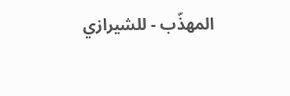المهذّب - للشيرازي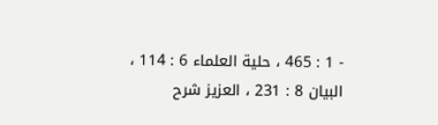- 1 : 465 ، حلية العلماء 6 : 114 ، البيان 8 : 231 ، العزيز شرح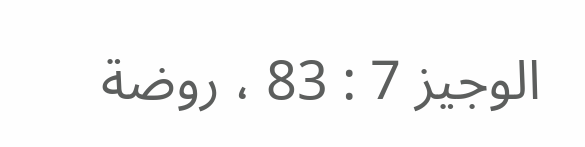الوجيز 7 : 83 ، روضة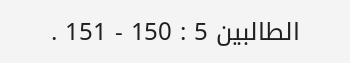الطالبين 5 : 150 - 151 .